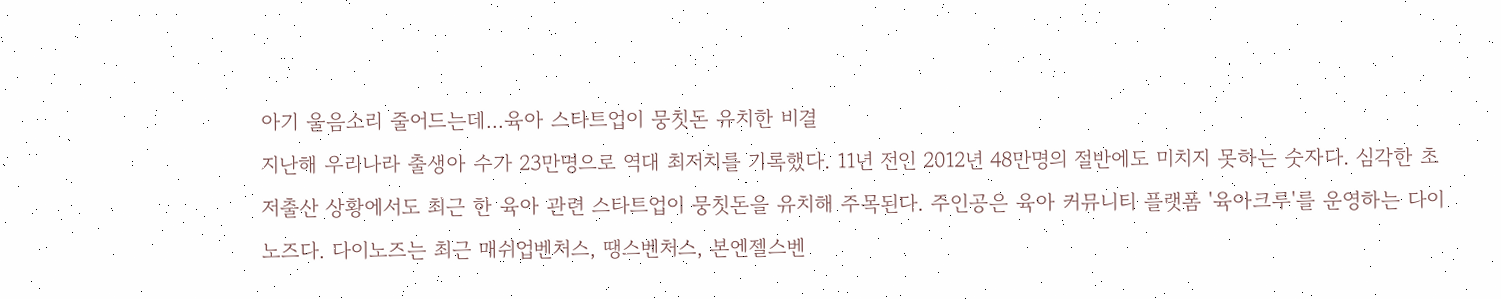아기 울음소리 줄어드는데...육아 스타트업이 뭉칫돈 유치한 비결
지난해 우리나라 출생아 수가 23만명으로 역대 최저치를 기록했다. 11년 전인 2012년 48만명의 절반에도 미치지 못하는 숫자다. 심각한 초저출산 상황에서도 최근 한 육아 관련 스타트업이 뭉칫돈을 유치해 주목된다. 주인공은 육아 커뮤니티 플랫폼 '육아크루'를 운영하는 다이노즈다. 다이노즈는 최근 매쉬업벤처스, 땡스벤처스, 본엔젤스벤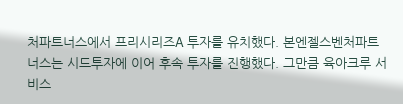처파트너스에서 프리시리즈A 투자를 유치했다. 본엔젤스벤처파트너스는 시드투자에 이어 후속 투자를 진행했다. 그만큼 육아크루 서비스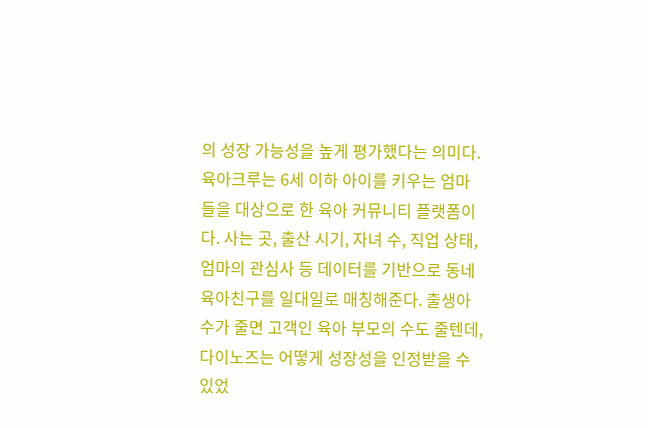의 성장 가능성을 높게 평가했다는 의미다. 육아크루는 6세 이하 아이를 키우는 엄마들을 대상으로 한 육아 커뮤니티 플랫폼이다. 사는 곳, 출산 시기, 자녀 수, 직업 상태, 엄마의 관심사 등 데이터를 기반으로 동네 육아친구를 일대일로 매칭해준다. 출생아 수가 줄면 고객인 육아 부모의 수도 줄텐데, 다이노즈는 어떻게 성장성을 인정받을 수 있었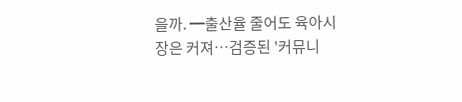을까. ━출산율 줄어도 육아시장은 커져…검증된 '커뮤니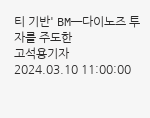티 기반' BM━다이노즈 투자를 주도한
고석용기자
2024.03.10 11:00:00